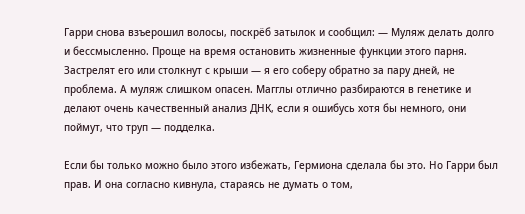Гарри снова взъерошил волосы, поскрёб затылок и сообщил: — Муляж делать долго и бессмысленно. Проще на время остановить жизненные функции этого парня. Застрелят его или столкнут с крыши — я его соберу обратно за пару дней, не проблема. А муляж слишком опасен. Магглы отлично разбираются в генетике и делают очень качественный анализ ДНК, если я ошибусь хотя бы немного, они поймут, что труп — подделка.

Если бы только можно было этого избежать, Гермиона сделала бы это. Но Гарри был прав. И она согласно кивнула, стараясь не думать о том,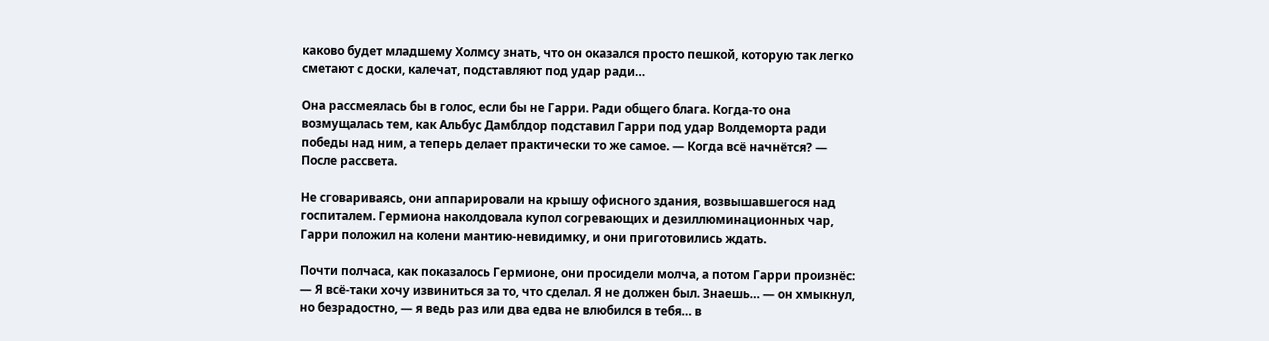каково будет младшему Холмсу знать, что он оказался просто пешкой, которую так легко сметают с доски, калечат, подставляют под удар ради…

Она рассмеялась бы в голос, если бы не Гарри. Ради общего блага. Когда-то она возмущалась тем, как Альбус Дамблдор подставил Гарри под удар Волдеморта ради победы над ним, а теперь делает практически то же самое. — Когда всё начнётся? — После рассвета.

Не сговариваясь, они аппарировали на крышу офисного здания, возвышавшегося над госпиталем. Гермиона наколдовала купол согревающих и дезиллюминационных чар, Гарри положил на колени мантию-невидимку, и они приготовились ждать.

Почти полчаса, как показалось Гермионе, они просидели молча, а потом Гарри произнёс: — Я всё-таки хочу извиниться за то, что сделал. Я не должен был. Знаешь… — он хмыкнул, но безрадостно, — я ведь раз или два едва не влюбился в тебя… в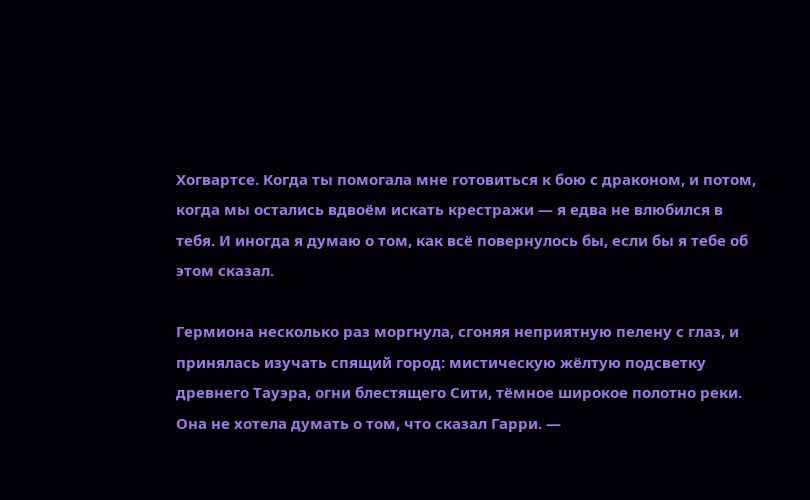Хогвартсе. Когда ты помогала мне готовиться к бою с драконом, и потом, когда мы остались вдвоём искать крестражи — я едва не влюбился в тебя. И иногда я думаю о том, как всё повернулось бы, если бы я тебе об этом сказал.

Гермиона несколько раз моргнула, сгоняя неприятную пелену с глаз, и принялась изучать спящий город: мистическую жёлтую подсветку древнего Тауэра, огни блестящего Сити, тёмное широкое полотно реки. Она не хотела думать о том, что сказал Гарри. —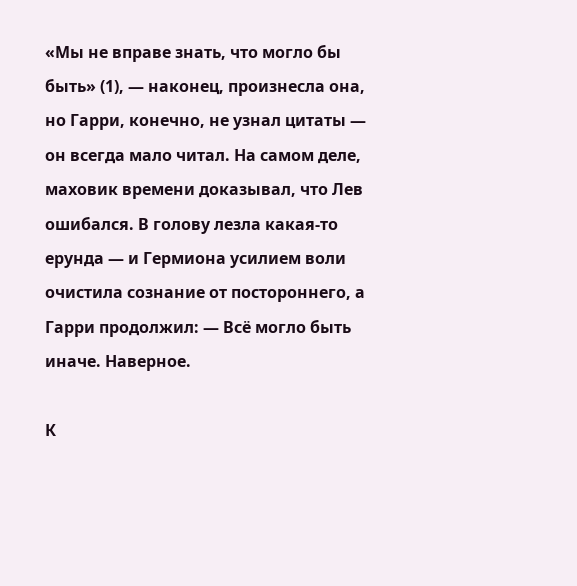«Мы не вправе знать, что могло бы быть» (1), — наконец, произнесла она, но Гарри, конечно, не узнал цитаты — он всегда мало читал. На самом деле, маховик времени доказывал, что Лев ошибался. В голову лезла какая-то ерунда — и Гермиона усилием воли очистила сознание от постороннего, а Гарри продолжил: — Всё могло быть иначе. Наверное.

К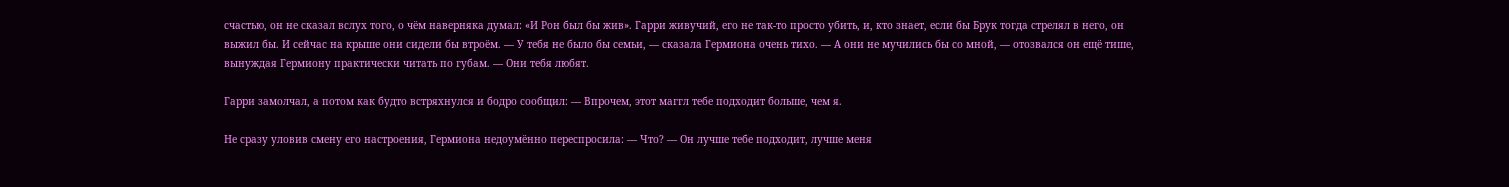счастью, он не сказал вслух того, о чём наверняка думал: «И Рон был бы жив». Гарри живучий, его не так-то просто убить, и, кто знает, если бы Брук тогда стрелял в него, он выжил бы. И сейчас на крыше они сидели бы втроём. — У тебя не было бы семьи, — сказала Гермиона очень тихо. — А они не мучились бы со мной, — отозвался он ещё тише, вынуждая Гермиону практически читать по губам. — Они тебя любят.

Гарри замолчал, а потом как будто встряхнулся и бодро сообщил: — Впрочем, этот маггл тебе подходит больше, чем я.

Не сразу уловив смену его настроения, Гермиона недоумённо переспросила: — Что? — Он лучше тебе подходит, лучше меня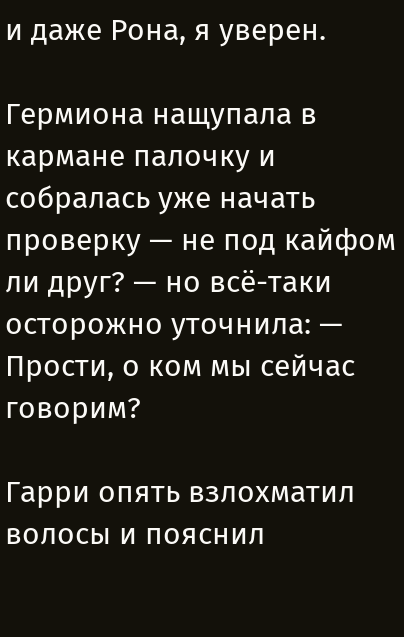и даже Рона, я уверен.

Гермиона нащупала в кармане палочку и собралась уже начать проверку — не под кайфом ли друг? — но всё-таки осторожно уточнила: — Прости, о ком мы сейчас говорим?

Гарри опять взлохматил волосы и пояснил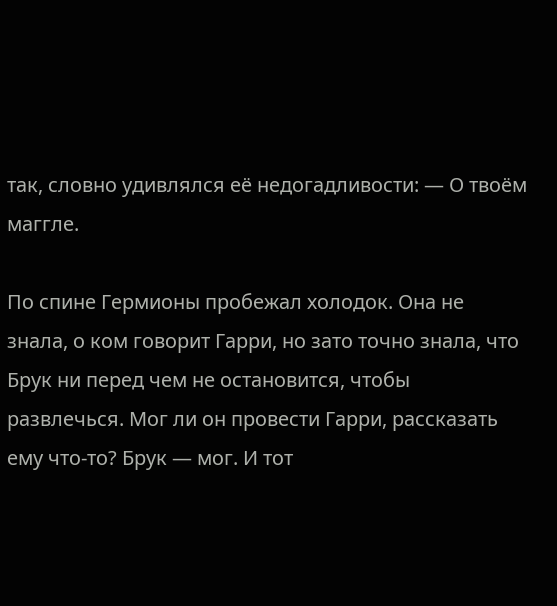так, словно удивлялся её недогадливости: — О твоём маггле.

По спине Гермионы пробежал холодок. Она не знала, о ком говорит Гарри, но зато точно знала, что Брук ни перед чем не остановится, чтобы развлечься. Мог ли он провести Гарри, рассказать ему что-то? Брук — мог. И тот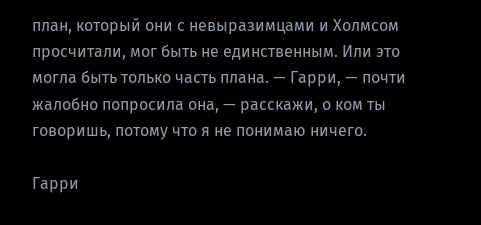план, который они с невыразимцами и Холмсом просчитали, мог быть не единственным. Или это могла быть только часть плана. — Гарри, — почти жалобно попросила она, — расскажи, о ком ты говоришь, потому что я не понимаю ничего.

Гарри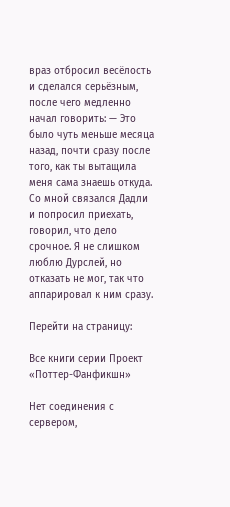враз отбросил весёлость и сделался серьёзным, после чего медленно начал говорить: — Это было чуть меньше месяца назад, почти сразу после того, как ты вытащила меня сама знаешь откуда. Со мной связался Дадли и попросил приехать, говорил, что дело срочное. Я не слишком люблю Дурслей, но отказать не мог, так что аппарировал к ним сразу.

Перейти на страницу:

Все книги серии Проект «Поттер-Фанфикшн»

Нет соединения с сервером,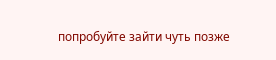попробуйте зайти чуть позже